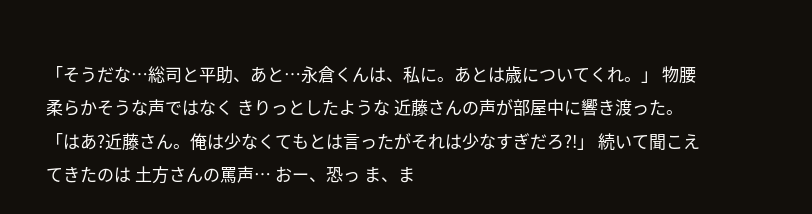「そうだな…総司と平助、あと…永倉くんは、私に。あとは歳についてくれ。」 物腰柔らかそうな声ではなく きりっとしたような 近藤さんの声が部屋中に響き渡った。 「はあ?近藤さん。俺は少なくてもとは言ったがそれは少なすぎだろ?!」 続いて聞こえてきたのは 土方さんの罵声… おー、恐っ ま、ま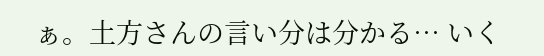ぁ。土方さんの言い分は分かる… いく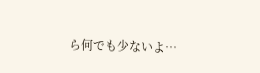ら何でも少ないよ…